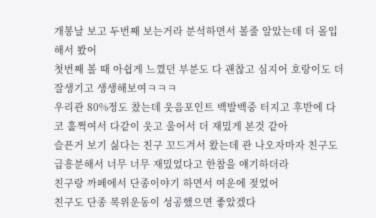개봉날 보고 두번째 보는거라 분석하면서 볼줄 알았는데 더 몰입해서 봤어
첫번째 볼 때 아쉽게 느꼈던 부분도 다 괜찮고 심지어 호랑이도 더 잘생기고 생생해보여ㅋㅋㅋ
우리관 80%정도 찼는데 웃음포인트 백발백중 터지고 후반에 다 코 훌쩍여서 다같이 웃고 울어서 더 재밌게 본것 같아
슬픈거 보기 싫다는 친구 꼬드겨서 왔는데 관 나오자마자 친구도 급흥분해서 너무 너무 재밌었다고 한참을 얘기하더라
친구랑 까페에서 단종이야기 하면서 여운에 젖었어
친구도 단종 복위운동이 성공했으면 좋았겠다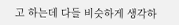고 하는데 다들 비슷하게 생각하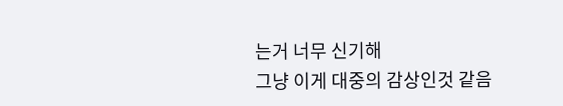는거 너무 신기해
그냥 이게 대중의 감상인것 같음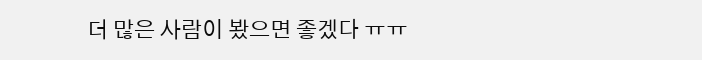더 많은 사람이 봤으면 좋겠다 ㅠㅠ